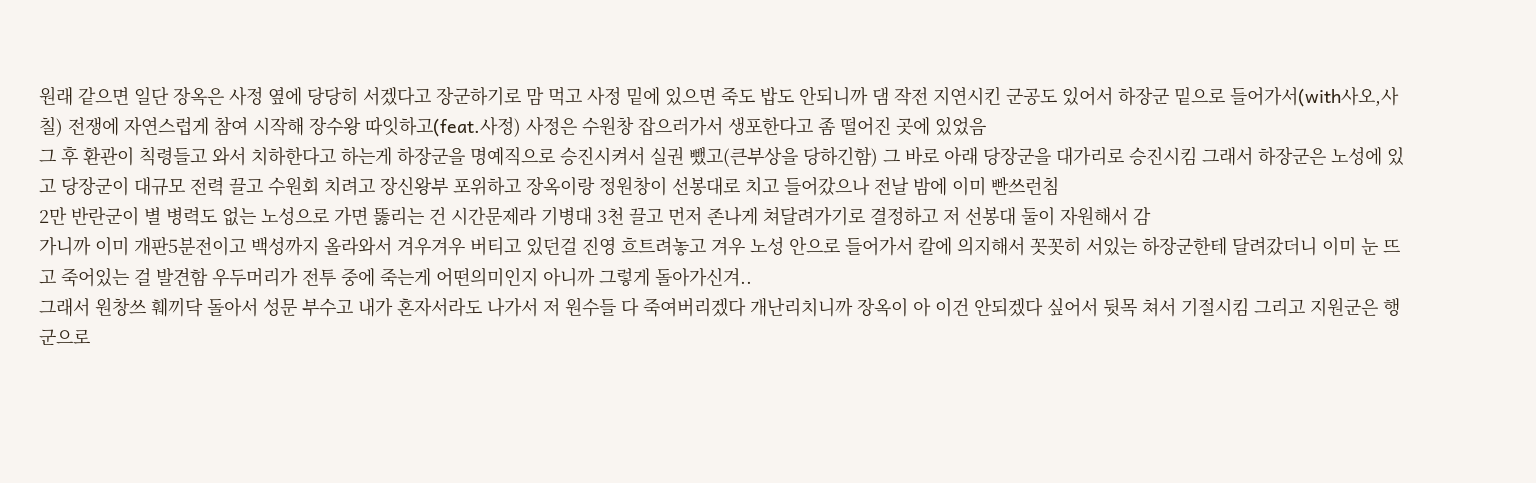원래 같으면 일단 장옥은 사정 옆에 당당히 서겠다고 장군하기로 맘 먹고 사정 밑에 있으면 죽도 밥도 안되니까 댐 작전 지연시킨 군공도 있어서 하장군 밑으로 들어가서(with사오,사칠) 전쟁에 자연스럽게 참여 시작해 장수왕 따잇하고(feat.사정) 사정은 수원창 잡으러가서 생포한다고 좀 떨어진 곳에 있었음
그 후 환관이 칙령들고 와서 치하한다고 하는게 하장군을 명예직으로 승진시켜서 실권 뺐고(큰부상을 당하긴함) 그 바로 아래 당장군을 대가리로 승진시킴 그래서 하장군은 노성에 있고 당장군이 대규모 전력 끌고 수원회 치려고 장신왕부 포위하고 장옥이랑 정원창이 선봉대로 치고 들어갔으나 전날 밤에 이미 빤쓰런침
2만 반란군이 별 병력도 없는 노성으로 가면 뚫리는 건 시간문제라 기병대 3천 끌고 먼저 존나게 쳐달려가기로 결정하고 저 선봉대 둘이 자원해서 감
가니까 이미 개판5분전이고 백성까지 올라와서 겨우겨우 버티고 있던걸 진영 흐트려놓고 겨우 노성 안으로 들어가서 칼에 의지해서 꼿꼿히 서있는 하장군한테 달려갔더니 이미 눈 뜨고 죽어있는 걸 발견함 우두머리가 전투 중에 죽는게 어떤의미인지 아니까 그렇게 돌아가신겨..
그래서 원창쓰 훼끼닥 돌아서 성문 부수고 내가 혼자서라도 나가서 저 원수들 다 죽여버리겠다 개난리치니까 장옥이 아 이건 안되겠다 싶어서 뒷목 쳐서 기절시킴 그리고 지원군은 행군으로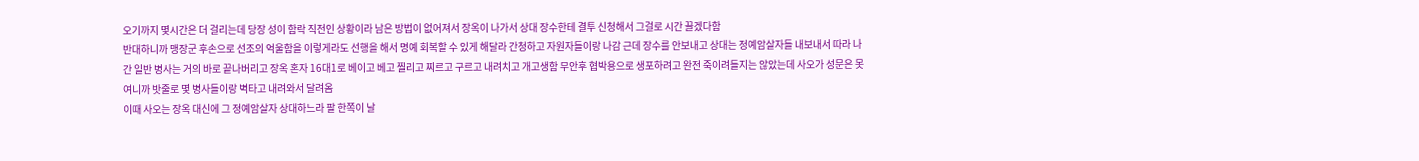오기까지 몇시간은 더 걸리는데 당장 성이 함락 직전인 상황이라 남은 방법이 없어져서 장옥이 나가서 상대 장수한테 결투 신청해서 그걸로 시간 끌겠다함
반대하니까 맹장군 후손으로 선조의 억울함을 이렇게라도 선행을 해서 명예 회복할 수 있게 해달라 간청하고 자원자들이랑 나감 근데 장수를 안보내고 상대는 정예암살자들 내보내서 따라 나간 일반 병사는 거의 바로 끝나버리고 장옥 혼자 16대1로 베이고 베고 찔리고 찌르고 구르고 내려치고 개고생함 무안후 협박용으로 생포하려고 완전 죽이려들지는 않았는데 사오가 성문은 못 여니까 밧줄로 몇 병사들이랑 벽타고 내려와서 달려옴
이때 사오는 장옥 대신에 그 정예암살자 상대하느라 팔 한쪽이 날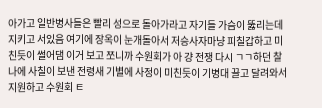아가고 일반병사들은 빨리 성으로 돌아가라고 자기들 가슴이 뚫리는데 지키고 서있음 여기에 장옥이 눈개돌아서 저승사자마냥 피칠갑하고 미친듯이 썰어댐 이거 보고 쪼니까 수원회가 아 걍 전쟁 다시 ㄱㄱ하던 찰나에 사칠이 보낸 전령새 기별에 사정이 미친듯이 기병대 끌고 달려와서 지원하고 수원회 ㅌ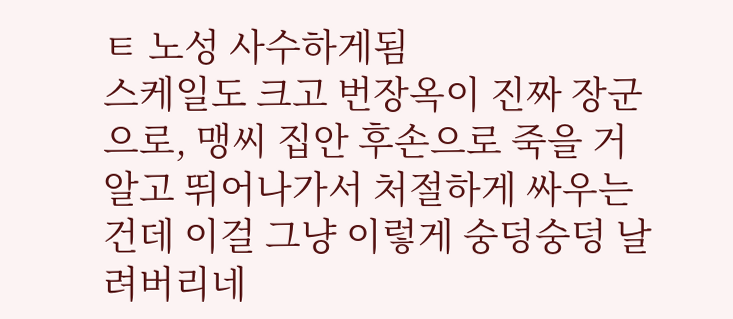ㅌ 노성 사수하게됨
스케일도 크고 번장옥이 진짜 장군으로, 맹씨 집안 후손으로 죽을 거 알고 뛰어나가서 처절하게 싸우는 건데 이걸 그냥 이렇게 숭덩숭덩 날려버리네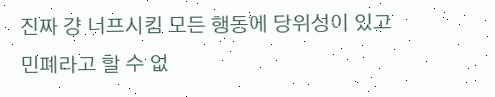진짜 걍 너프시킴 모든 행동에 당위성이 있고 민폐라고 할 수 없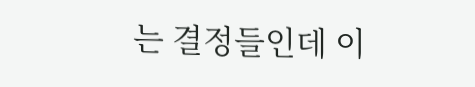는 결정들인데 이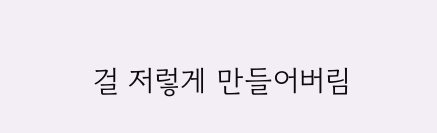걸 저렇게 만들어버림